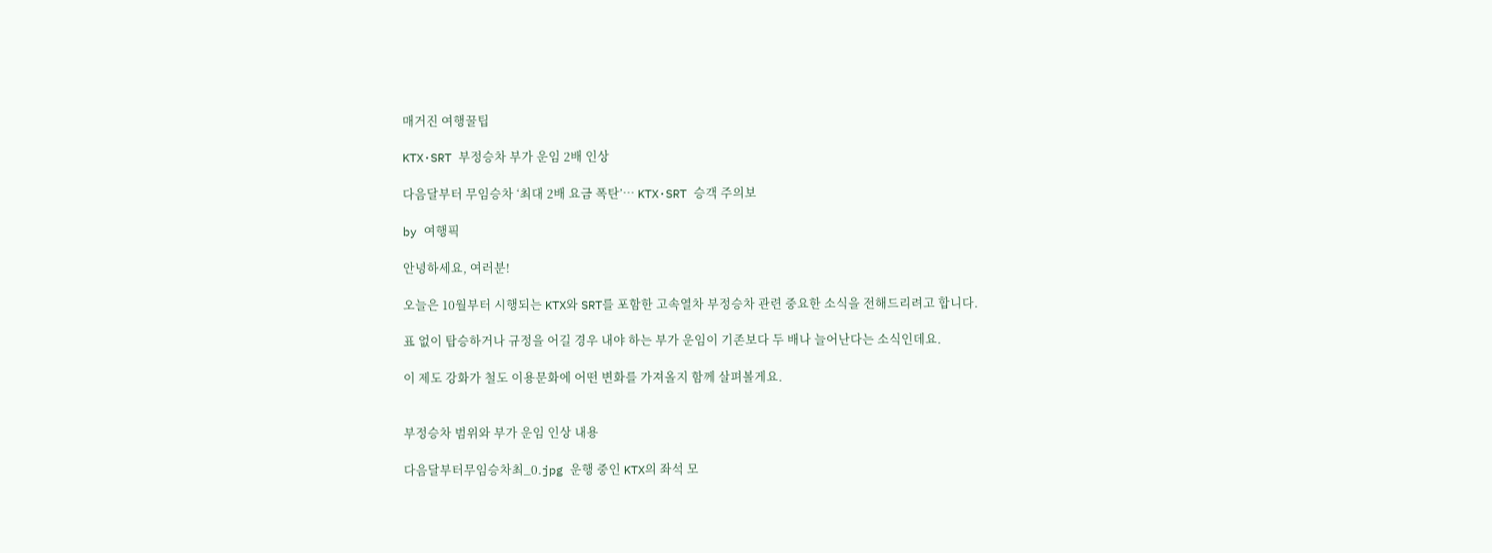매거진 여행꿀팁

KTX·SRT 부정승차 부가 운임 2배 인상

다음달부터 무임승차 ‘최대 2배 요금 폭탄’… KTX·SRT 승객 주의보

by 여행픽

안녕하세요, 여러분!

오늘은 10월부터 시행되는 KTX와 SRT를 포함한 고속열차 부정승차 관련 중요한 소식을 전해드리려고 합니다.

표 없이 탑승하거나 규정을 어길 경우 내야 하는 부가 운임이 기존보다 두 배나 늘어난다는 소식인데요.

이 제도 강화가 철도 이용문화에 어떤 변화를 가져올지 함께 살펴볼게요.


부정승차 범위와 부가 운임 인상 내용

다음달부터무임승차최_0.jpg 운행 중인 KTX의 좌석 모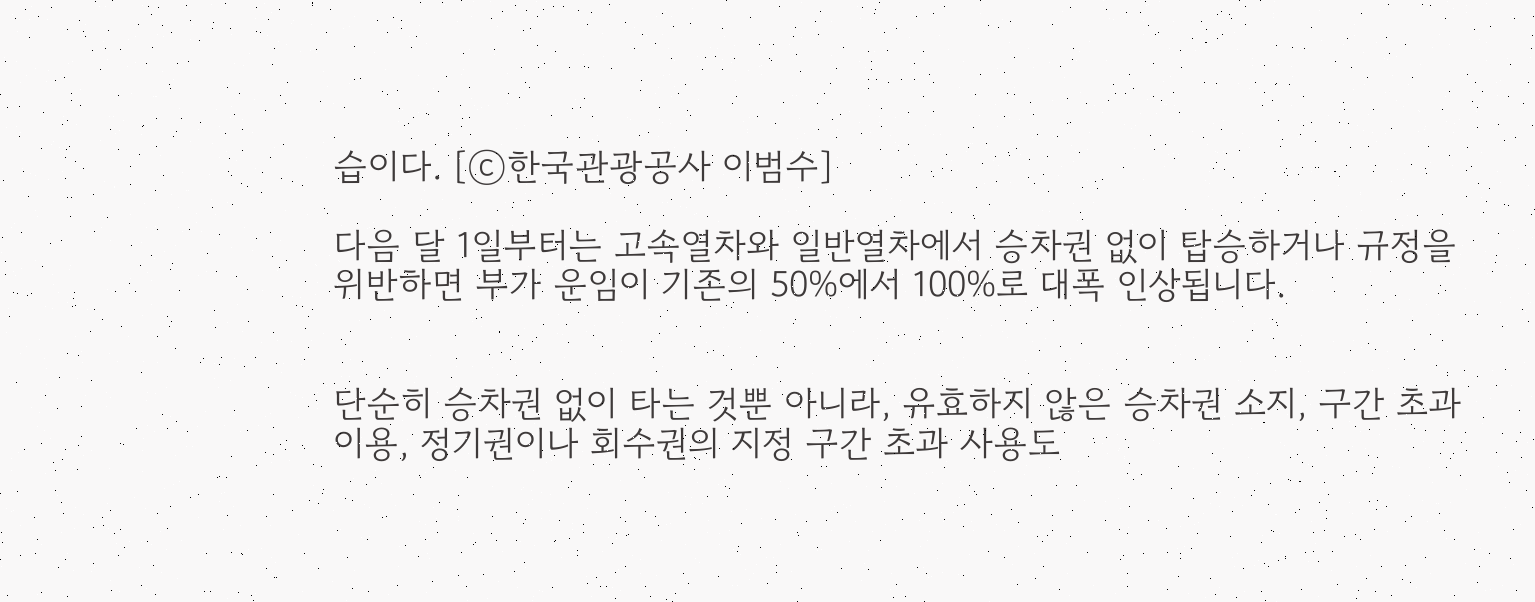습이다. [ⓒ한국관광공사 이범수]

다음 달 1일부터는 고속열차와 일반열차에서 승차권 없이 탑승하거나 규정을 위반하면 부가 운임이 기존의 50%에서 100%로 대폭 인상됩니다.


단순히 승차권 없이 타는 것뿐 아니라, 유효하지 않은 승차권 소지, 구간 초과 이용, 정기권이나 회수권의 지정 구간 초과 사용도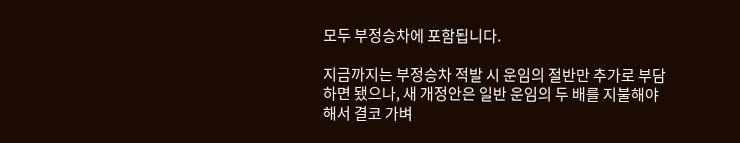모두 부정승차에 포함됩니다.

지금까지는 부정승차 적발 시 운임의 절반만 추가로 부담하면 됐으나, 새 개정안은 일반 운임의 두 배를 지불해야 해서 결코 가벼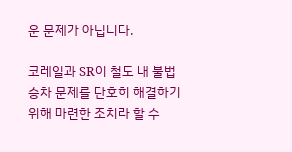운 문제가 아닙니다.

코레일과 SR이 철도 내 불법 승차 문제를 단호히 해결하기 위해 마련한 조치라 할 수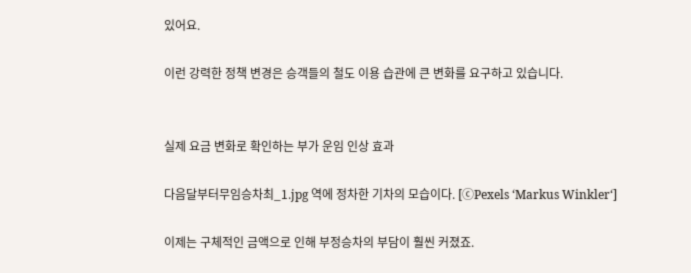있어요.

이런 강력한 정책 변경은 승객들의 철도 이용 습관에 큰 변화를 요구하고 있습니다.


실제 요금 변화로 확인하는 부가 운임 인상 효과

다음달부터무임승차최_1.jpg 역에 정차한 기차의 모습이다. [ⓒPexels ‘Markus Winkler‘]

이제는 구체적인 금액으로 인해 부정승차의 부담이 훨씬 커졌죠.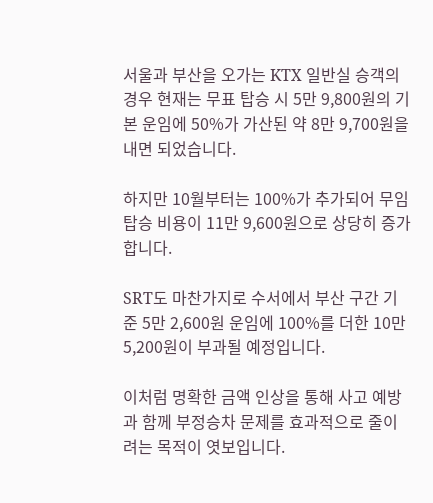서울과 부산을 오가는 KTX 일반실 승객의 경우 현재는 무표 탑승 시 5만 9,800원의 기본 운임에 50%가 가산된 약 8만 9,700원을 내면 되었습니다.

하지만 10월부터는 100%가 추가되어 무임 탑승 비용이 11만 9,600원으로 상당히 증가합니다.

SRT도 마찬가지로 수서에서 부산 구간 기준 5만 2,600원 운임에 100%를 더한 10만 5,200원이 부과될 예정입니다.

이처럼 명확한 금액 인상을 통해 사고 예방과 함께 부정승차 문제를 효과적으로 줄이려는 목적이 엿보입니다.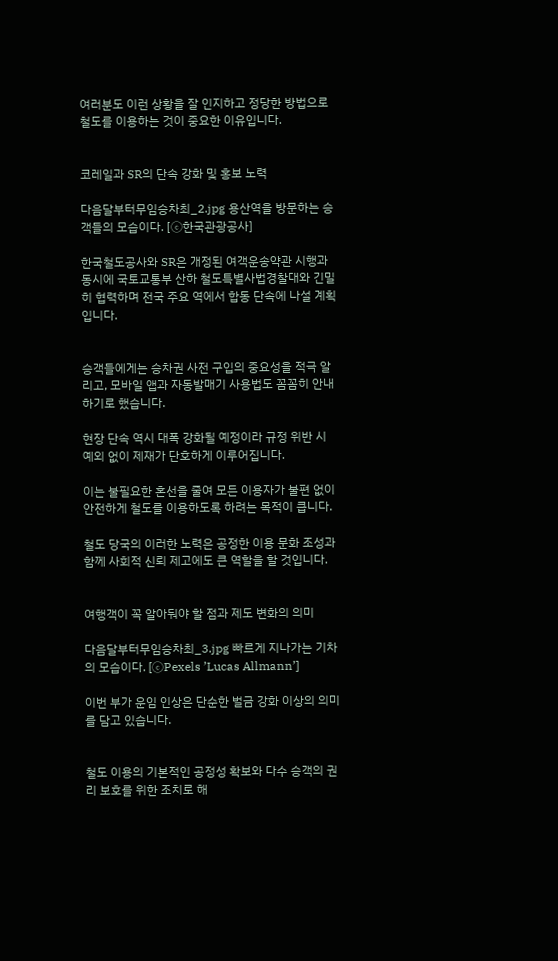여러분도 이런 상황을 잘 인지하고 정당한 방법으로 철도를 이용하는 것이 중요한 이유입니다.


코레일과 SR의 단속 강화 및 홍보 노력

다음달부터무임승차최_2.jpg 용산역을 방문하는 승객들의 모습이다. [ⓒ한국관광공사]

한국철도공사와 SR은 개정된 여객운송약관 시행과 동시에 국토교통부 산하 철도특별사법경찰대와 긴밀히 협력하며 전국 주요 역에서 합동 단속에 나설 계획입니다.


승객들에게는 승차권 사전 구입의 중요성을 적극 알리고, 모바일 앱과 자동발매기 사용법도 꼼꼼히 안내하기로 했습니다.

현장 단속 역시 대폭 강화될 예정이라 규정 위반 시 예외 없이 제재가 단호하게 이루어집니다.

이는 불필요한 혼선을 줄여 모든 이용자가 불편 없이 안전하게 철도를 이용하도록 하려는 목적이 큽니다.

철도 당국의 이러한 노력은 공정한 이용 문화 조성과 함께 사회적 신뢰 제고에도 큰 역할을 할 것입니다.


여행객이 꼭 알아둬야 할 점과 제도 변화의 의미

다음달부터무임승차최_3.jpg 빠르게 지나가는 기차의 모습이다. [ⓒPexels ’Lucas Allmann’]

이번 부가 운임 인상은 단순한 벌금 강화 이상의 의미를 담고 있습니다.


철도 이용의 기본적인 공정성 확보와 다수 승객의 권리 보호를 위한 조치로 해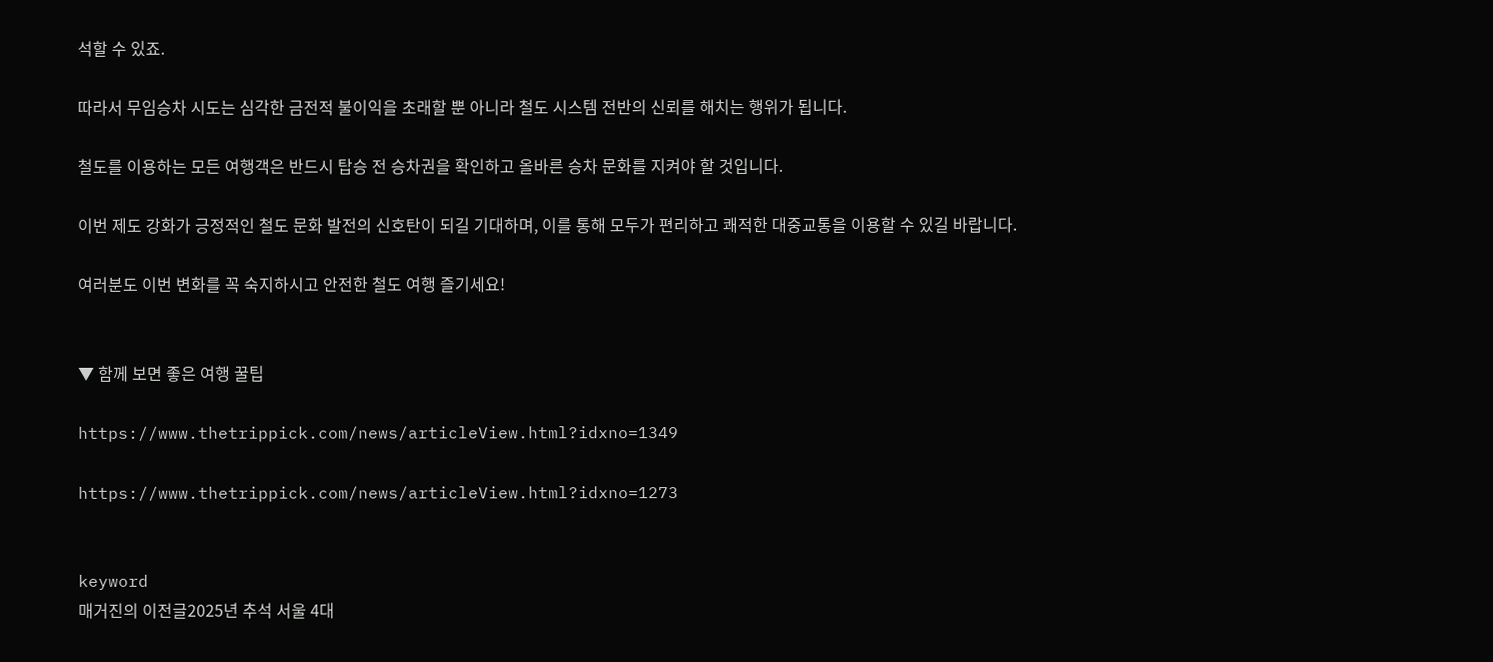석할 수 있죠.

따라서 무임승차 시도는 심각한 금전적 불이익을 초래할 뿐 아니라 철도 시스템 전반의 신뢰를 해치는 행위가 됩니다.

철도를 이용하는 모든 여행객은 반드시 탑승 전 승차권을 확인하고 올바른 승차 문화를 지켜야 할 것입니다.

이번 제도 강화가 긍정적인 철도 문화 발전의 신호탄이 되길 기대하며, 이를 통해 모두가 편리하고 쾌적한 대중교통을 이용할 수 있길 바랍니다.

여러분도 이번 변화를 꼭 숙지하시고 안전한 철도 여행 즐기세요!


▼ 함께 보면 좋은 여행 꿀팁

https://www.thetrippick.com/news/articleView.html?idxno=1349

https://www.thetrippick.com/news/articleView.html?idxno=1273


keyword
매거진의 이전글2025년 추석 서울 4대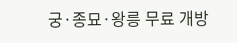궁·종묘·왕릉 무료 개방